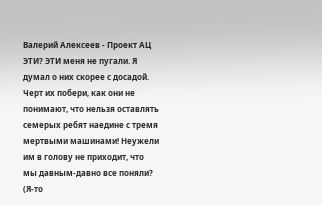Валерий Алексеев - Проект АЦ
ЭТИ? ЭТИ меня не пугали. Я думал о них скорее с досадой. Черт их побери, как они не понимают, что нельзя оставлять семерых ребят наедине с тремя мертвыми машинами! Неужели им в голову не приходит, что мы давным-давно все поняли? (Я-то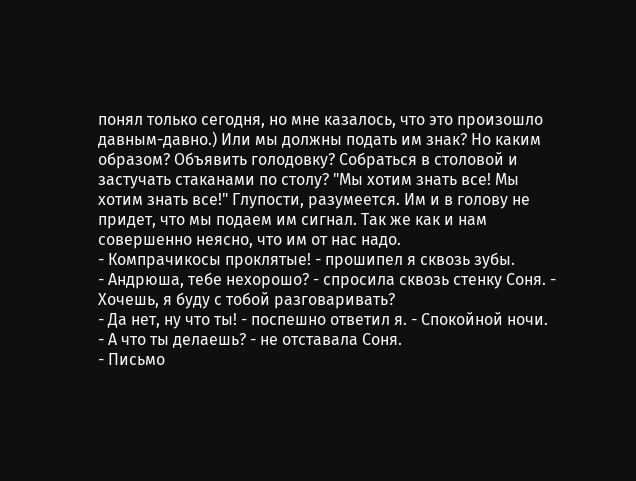понял только сегодня, но мне казалось, что это произошло давным-давно.) Или мы должны подать им знак? Но каким образом? Объявить голодовку? Собраться в столовой и застучать стаканами по столу? "Мы хотим знать все! Мы хотим знать все!" Глупости, разумеется. Им и в голову не придет, что мы подаем им сигнал. Так же как и нам совершенно неясно, что им от нас надо.
- Компрачикосы проклятые! - прошипел я сквозь зубы.
- Андрюша, тебе нехорошо? - спросила сквозь стенку Соня. - Хочешь, я буду с тобой разговаривать?
- Да нет, ну что ты! - поспешно ответил я. - Спокойной ночи.
- А что ты делаешь? - не отставала Соня.
- Письмо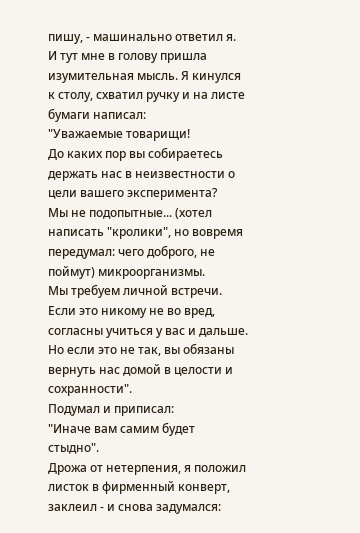пишу, - машинально ответил я.
И тут мне в голову пришла изумительная мысль. Я кинулся к столу, схватил ручку и на листе бумаги написал:
"Уважаемые товарищи!
До каких пор вы собираетесь держать нас в неизвестности о цели вашего эксперимента?
Мы не подопытные... (хотел написать "кролики", но вовремя передумал: чего доброго, не поймут) микроорганизмы.
Мы требуем личной встречи.
Если это никому не во вред, согласны учиться у вас и дальше.
Но если это не так, вы обязаны вернуть нас домой в целости и сохранности".
Подумал и приписал:
"Иначе вам самим будет стыдно".
Дрожа от нетерпения, я положил листок в фирменный конверт, заклеил - и снова задумался: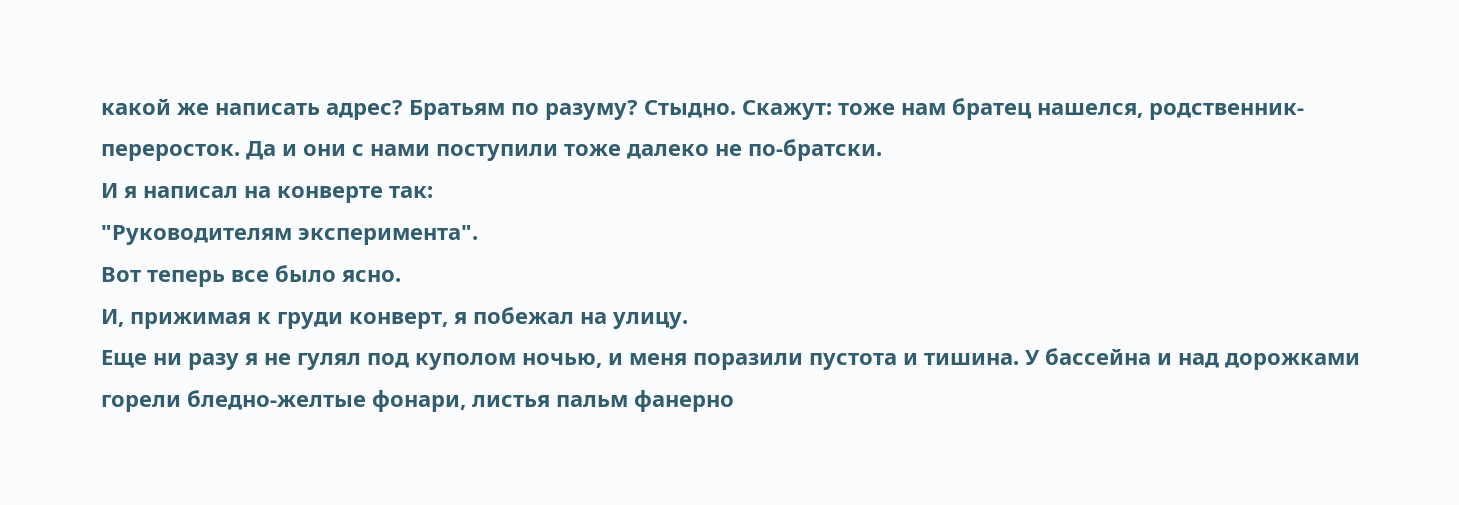какой же написать адрес? Братьям по разуму? Стыдно. Скажут: тоже нам братец нашелся, родственник-переросток. Да и они с нами поступили тоже далеко не по-братски.
И я написал на конверте так:
"Руководителям эксперимента".
Вот теперь все было ясно.
И, прижимая к груди конверт, я побежал на улицу.
Еще ни разу я не гулял под куполом ночью, и меня поразили пустота и тишина. У бассейна и над дорожками горели бледно-желтые фонари, листья пальм фанерно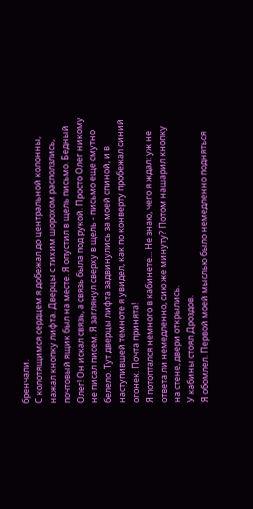бренчали.
С колотящимся сердцем я добежал до центральной колонны, нажал кнопку лифта. Дверцы с тихим шорохом расползлись, почтовый ящик был на месте. Я опустил в щель письмо. Бедный Олег! Он искал связь, а связь была под рукой. Просто Олег никому не писал писем. Я заглянул сверху в щель - письмо еще смутно белело. Тут дверцы лифта задвинулись за моей спиной, и в наступившей темноте я увидел, как по конверту пробежал синий огонек. Почта принята!
Я потоптался немного в кабинете... Не знаю, чего я ждал: уж не ответа ли немедленно, сию же минуту? Потом нашарил кнопку на стене, двери открылись.
У кабины стоял Дроздов.
Я обомлел. Первой моей мыслью было немедленно подняться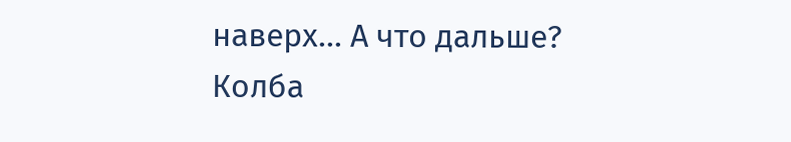наверх... А что дальше? Колба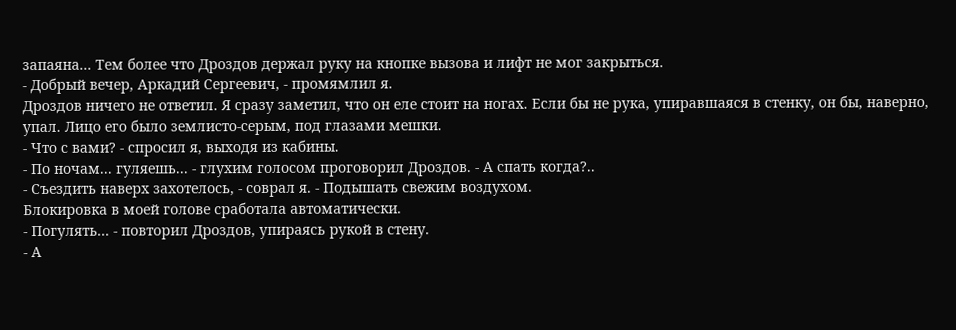запаяна... Тем более что Дроздов держал руку на кнопке вызова и лифт не мог закрыться.
- Добрый вечер, Аркадий Сергеевич, - промямлил я.
Дроздов ничего не ответил. Я сразу заметил, что он еле стоит на ногах. Если бы не рука, упиравшаяся в стенку, он бы, наверно, упал. Лицо его было землисто-серым, под глазами мешки.
- Что с вами? - спросил я, выходя из кабины.
- По ночам... гуляешь... - глухим голосом проговорил Дроздов. - А спать когда?..
- Съездить наверх захотелось, - соврал я. - Подышать свежим воздухом.
Блокировка в моей голове сработала автоматически.
- Погулять... - повторил Дроздов, упираясь рукой в стену.
- А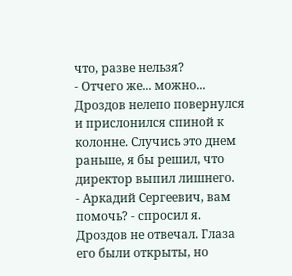что, разве нельзя?
- Отчего же... можно...
Дроздов нелепо повернулся и прислонился спиной к колонне. Случись это днем раньше, я бы решил, что директор выпил лишнего.
- Аркадий Сергеевич, вам помочь? - спросил я.
Дроздов не отвечал. Глаза его были открыты, но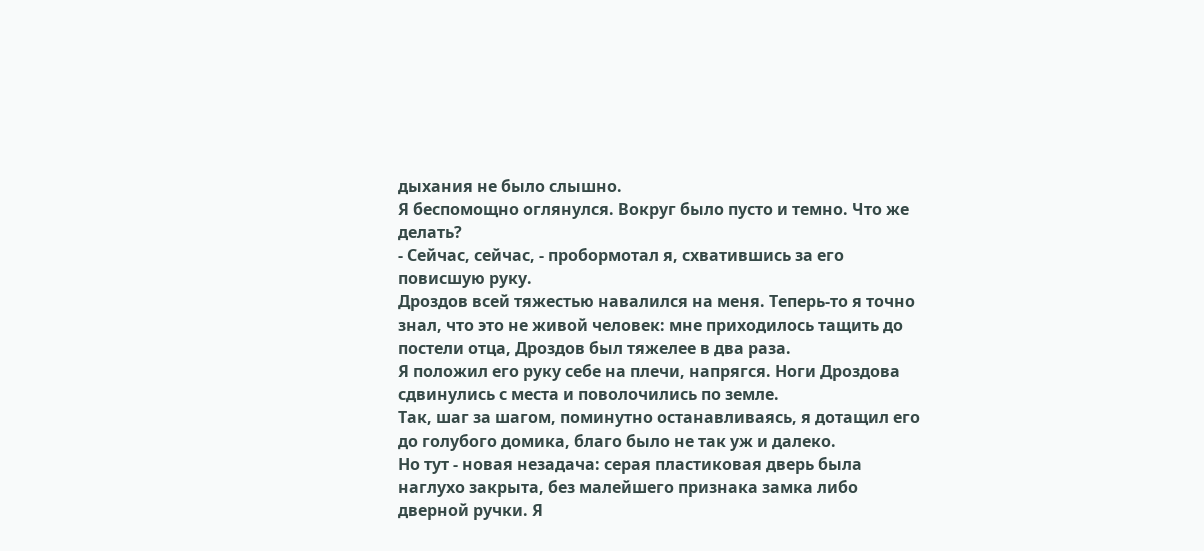дыхания не было слышно.
Я беспомощно оглянулся. Вокруг было пусто и темно. Что же делать?
- Сейчас, сейчас, - пробормотал я, схватившись за его повисшую руку.
Дроздов всей тяжестью навалился на меня. Теперь-то я точно знал, что это не живой человек: мне приходилось тащить до постели отца, Дроздов был тяжелее в два раза.
Я положил его руку себе на плечи, напрягся. Ноги Дроздова сдвинулись с места и поволочились по земле.
Так, шаг за шагом, поминутно останавливаясь, я дотащил его до голубого домика, благо было не так уж и далеко.
Но тут - новая незадача: серая пластиковая дверь была наглухо закрыта, без малейшего признака замка либо дверной ручки. Я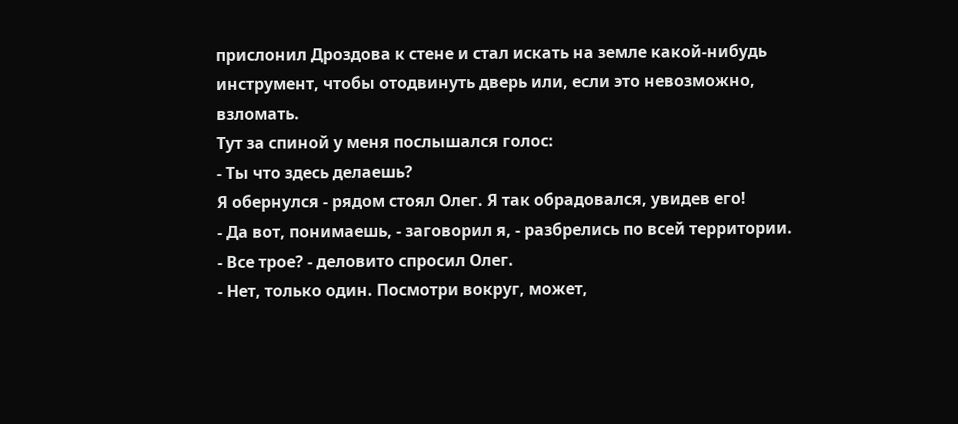прислонил Дроздова к стене и стал искать на земле какой-нибудь инструмент, чтобы отодвинуть дверь или, если это невозможно, взломать.
Тут за спиной у меня послышался голос:
- Ты что здесь делаешь?
Я обернулся - рядом стоял Олег. Я так обрадовался, увидев его!
- Да вот, понимаешь, - заговорил я, - разбрелись по всей территории.
- Все трое? - деловито спросил Олег.
- Нет, только один. Посмотри вокруг, может,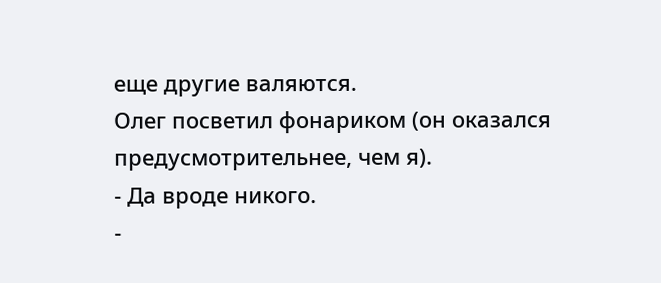еще другие валяются.
Олег посветил фонариком (он оказался предусмотрительнее, чем я).
- Да вроде никого.
-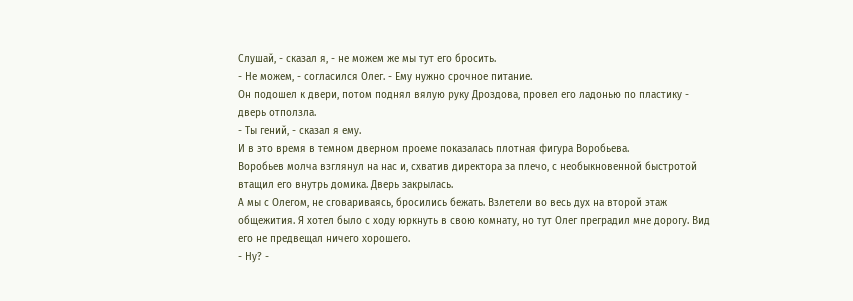Слушай, - сказал я, - не можем же мы тут его бросить.
- Не можем, - согласился Олег. - Ему нужно срочное питание.
Он подошел к двери, потом поднял вялую руку Дроздова, провел его ладонью по пластику - дверь отползла.
- Ты гений, - сказал я ему.
И в это время в темном дверном проеме показалась плотная фигура Воробьева.
Воробьев молча взглянул на нас и, схватив директора за плечо, с необыкновенной быстротой втащил его внутрь домика. Дверь закрылась.
А мы с Олегом, не сговариваясь, бросились бежать. Взлетели во весь дух на второй этаж общежития. Я хотел было с ходу юркнуть в свою комнату, но тут Олег преградил мне дорогу. Вид его не предвещал ничего хорошего.
- Ну? -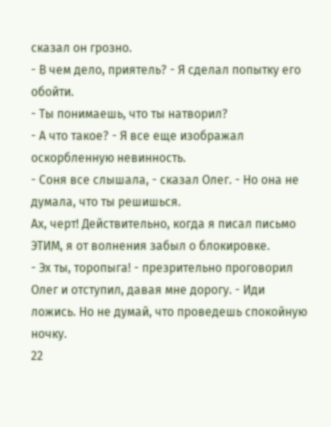сказал он грозно.
- В чем дело, приятель? - Я сделал попытку его обойти.
- Ты понимаешь, что ты натворил?
- А что такое? - Я все еще изображал оскорбленную невинность.
- Соня все слышала, - сказал Олег. - Но она не думала, что ты решишься.
Ах, черт! Действительно, когда я писал письмо ЭТИМ, я от волнения забыл о блокировке.
- Эх ты, торопыга! - презрительно проговорил Олег и отступил, давая мне дорогу. - Иди ложись. Но не думай, что проведешь спокойную ночку.
22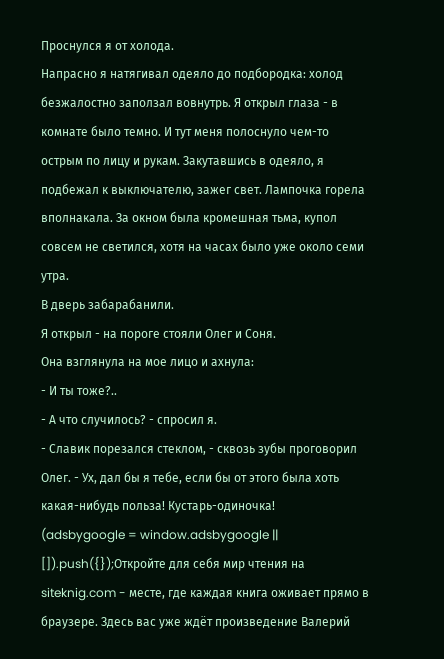Проснулся я от холода.
Напрасно я натягивал одеяло до подбородка: холод безжалостно заползал вовнутрь. Я открыл глаза - в комнате было темно. И тут меня полоснуло чем-то острым по лицу и рукам. Закутавшись в одеяло, я подбежал к выключателю, зажег свет. Лампочка горела вполнакала. За окном была кромешная тьма, купол совсем не светился, хотя на часах было уже около семи утра.
В дверь забарабанили.
Я открыл - на пороге стояли Олег и Соня.
Она взглянула на мое лицо и ахнула:
- И ты тоже?..
- А что случилось? - спросил я.
- Славик порезался стеклом, - сквозь зубы проговорил Олег. - Ух, дал бы я тебе, если бы от этого была хоть какая-нибудь польза! Кустарь-одиночка!
(adsbygoogle = window.adsbygoogle || []).push({});Откройте для себя мир чтения на siteknig.com - месте, где каждая книга оживает прямо в браузере. Здесь вас уже ждёт произведение Валерий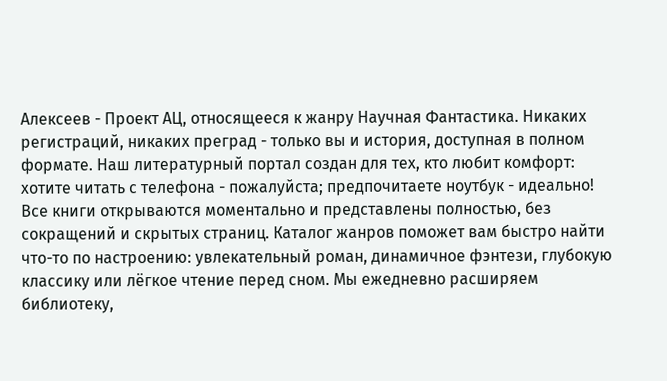Алексеев - Проект АЦ, относящееся к жанру Научная Фантастика. Никаких регистраций, никаких преград - только вы и история, доступная в полном формате. Наш литературный портал создан для тех, кто любит комфорт: хотите читать с телефона - пожалуйста; предпочитаете ноутбук - идеально! Все книги открываются моментально и представлены полностью, без сокращений и скрытых страниц. Каталог жанров поможет вам быстро найти что-то по настроению: увлекательный роман, динамичное фэнтези, глубокую классику или лёгкое чтение перед сном. Мы ежедневно расширяем библиотеку,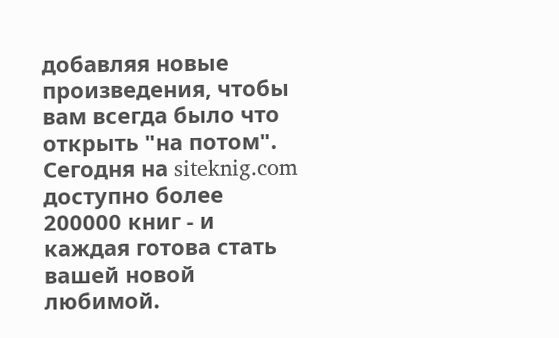добавляя новые произведения, чтобы вам всегда было что открыть "на потом". Сегодня на siteknig.com доступно более 200000 книг - и каждая готова стать вашей новой любимой.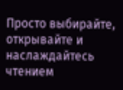Просто выбирайте, открывайте и наслаждайтесь чтением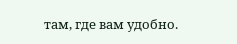там, где вам удобно.